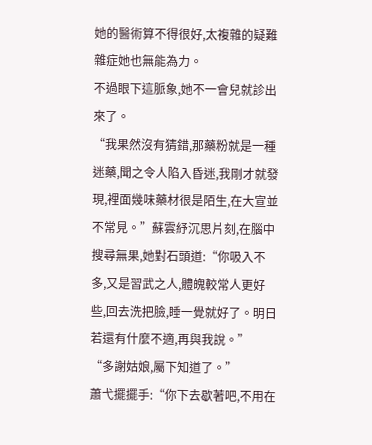她的醫術算不得很好,太複雜的疑難雜症她也無能為力。
不過眼下這脈象,她不一會兒就診出來了。
“我果然沒有猜錯,那藥粉就是一種迷藥,聞之令人陷入昏迷,我剛才就發現,裡面幾味藥材很是陌生,在大宣並不常見。”蘇雲紓沉思片刻,在腦中搜尋無果,她對石頭道:“你吸入不多,又是習武之人,體魄較常人更好些,回去洗把臉,睡一覺就好了。明日若還有什麼不適,再與我說。”
“多謝姑娘,屬下知道了。”
蕭弋擺擺手:“你下去歇著吧,不用在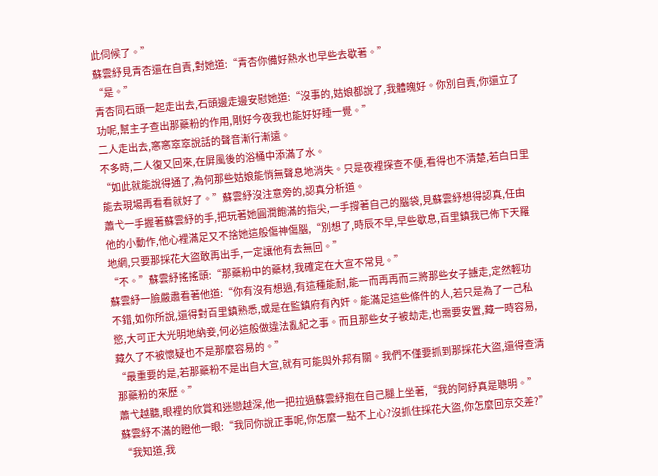此伺候了。”
蘇雲紓見青杏還在自責,對她道:“青杏你備好熱水也早些去歇著。”
“是。”
青杏同石頭一起走出去,石頭邊走邊安慰她道:“沒事的,姑娘都說了,我體魄好。你別自責,你還立了功呢,幫主子查出那藥粉的作用,剛好今夜我也能好好睡一覺。”
二人走出去,窸窸窣窣說話的聲音漸行漸遠。
不多時,二人復又回來,在屏風後的浴桶中添滿了水。
“如此就能說得通了,為何那些姑娘能悄無聲息地消失。只是夜裡探查不便,看得也不清楚,若白日里能去現場再看看就好了。”蘇雲紓沒注意旁的,認真分析道。
蕭弋一手握著蘇雲紓的手,把玩著她圓潤飽滿的指尖,一手撐著自己的腦袋,見蘇雲紓想得認真,任由他的小動作,他心裡滿足又不捨她這般傷神傷腦,“別想了,時辰不早,早些歇息,百里鎮我已佈下天羅地網,只要那採花大盜敢再出手,一定讓他有去無回。”
“不。”蘇雲紓搖搖頭:“那藥粉中的藥材,我確定在大宣不常見。”
蘇雲紓一臉嚴肅看著他道:“你有沒有想過,有這種能耐,能一而再再而三將那些女子擄走,定然輕功不錯,如你所說,還得對百里鎮熟悉,或是在監鎮府有內奸。能滿足這些條件的人,若只是為了一己私慾,大可正大光明地納妾,何必這般做違法亂紀之事。而且那些女子被劫走,也需要安置,藏一時容易,藏久了不被懷疑也不是那麼容易的。”
“最重要的是,若那藥粉不是出自大宣,就有可能與外邦有關。我們不僅要抓到那採花大盜,還得查清那藥粉的來歷。”
蕭弋越聽,眼裡的欣賞和迷戀越深,他一把拉過蘇雲紓抱在自己腿上坐著,“我的阿紓真是聰明。”
蘇雲紓不滿的瞪他一眼:“我同你說正事呢,你怎麼一點不上心?沒抓住採花大盜,你怎麼回京交差?”
“我知道,我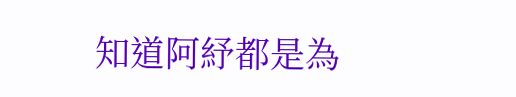知道阿紓都是為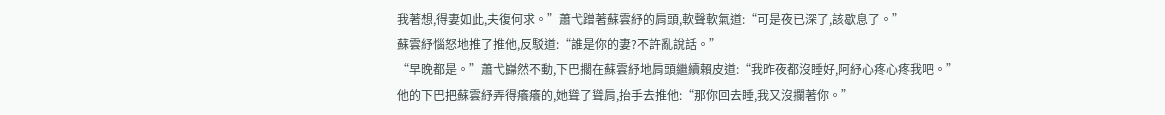我著想,得妻如此,夫復何求。”蕭弋蹭著蘇雲紓的肩頭,軟聲軟氣道:“可是夜已深了,該歇息了。”
蘇雲紓惱怒地推了推他,反駁道:“誰是你的妻?不許亂說話。”
“早晚都是。”蕭弋巋然不動,下巴擱在蘇雲紓地肩頭繼續賴皮道:“我昨夜都沒睡好,阿紓心疼心疼我吧。”
他的下巴把蘇雲紓弄得癢癢的,她聳了聳肩,抬手去推他:“那你回去睡,我又沒攔著你。”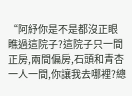“阿紓你是不是都沒正眼瞧過這院子?這院子只一間正房,兩間偏房,石頭和青杏一人一間,你讓我去哪裡?總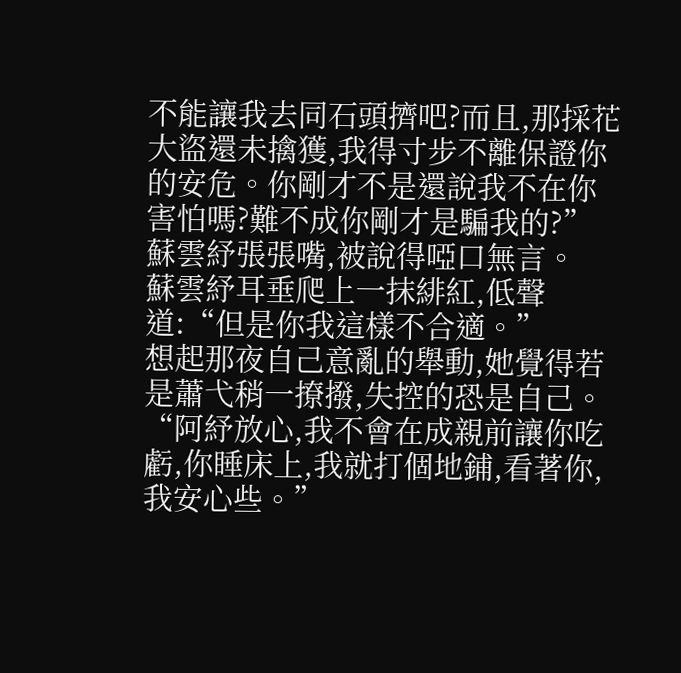不能讓我去同石頭擠吧?而且,那採花大盜還未擒獲,我得寸步不離保證你的安危。你剛才不是還說我不在你害怕嗎?難不成你剛才是騙我的?”
蘇雲紓張張嘴,被說得啞口無言。
蘇雲紓耳垂爬上一抹緋紅,低聲道:“但是你我這樣不合適。”
想起那夜自己意亂的舉動,她覺得若是蕭弋稍一撩撥,失控的恐是自己。
“阿紓放心,我不會在成親前讓你吃虧,你睡床上,我就打個地鋪,看著你,我安心些。”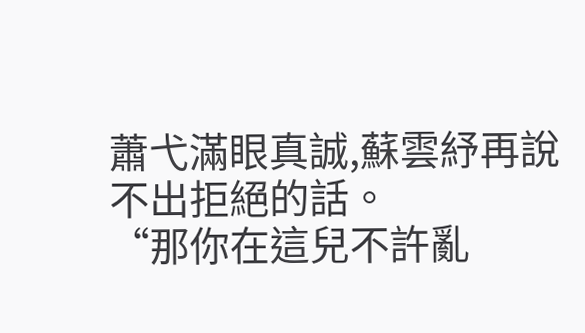蕭弋滿眼真誠,蘇雲紓再說不出拒絕的話。
“那你在這兒不許亂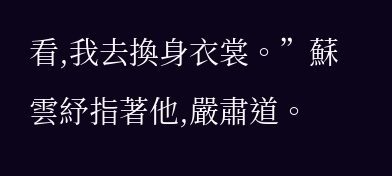看,我去換身衣裳。”蘇雲紓指著他,嚴肅道。